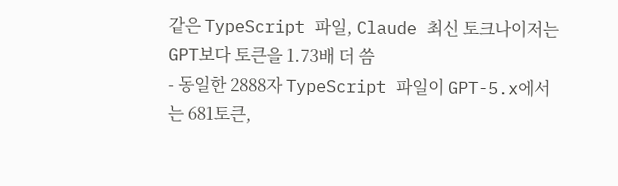같은 TypeScript 파일, Claude 최신 토크나이저는 GPT보다 토큰을 1.73배 더 씀
- 동일한 2888자 TypeScript 파일이 GPT-5.x에서는 681토큰,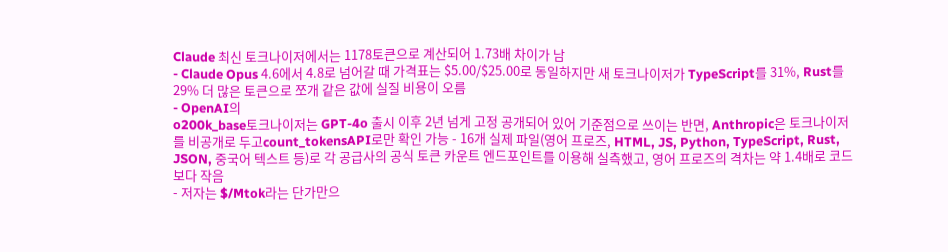Claude 최신 토크나이저에서는 1178토큰으로 계산되어 1.73배 차이가 남
- Claude Opus 4.6에서 4.8로 넘어갈 때 가격표는 $5.00/$25.00로 동일하지만 새 토크나이저가 TypeScript를 31%, Rust를 29% 더 많은 토큰으로 쪼개 같은 값에 실질 비용이 오름
- OpenAI의
o200k_base토크나이저는 GPT-4o 출시 이후 2년 넘게 고정 공개되어 있어 기준점으로 쓰이는 반면, Anthropic은 토크나이저를 비공개로 두고count_tokensAPI로만 확인 가능 - 16개 실제 파일(영어 프로즈, HTML, JS, Python, TypeScript, Rust, JSON, 중국어 텍스트 등)로 각 공급사의 공식 토큰 카운트 엔드포인트를 이용해 실측했고, 영어 프로즈의 격차는 약 1.4배로 코드보다 작음
- 저자는 $/Mtok라는 단가만으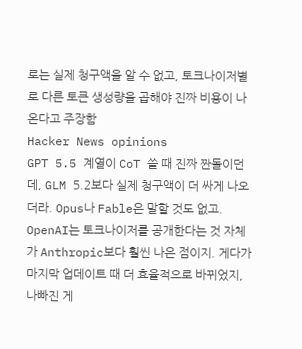로는 실제 청구액을 알 수 없고, 토크나이저별로 다른 토큰 생성량을 곱해야 진짜 비용이 나온다고 주장함
Hacker News opinions
GPT 5.5 계열이 CoT 쓸 때 진짜 짠돌이던데, GLM 5.2보다 실제 청구액이 더 싸게 나오더라. Opus나 Fable은 말할 것도 없고.
OpenAI는 토크나이저를 공개한다는 것 자체가 Anthropic보다 훨씬 나은 점이지. 게다가 마지막 업데이트 때 더 효율적으로 바뀌었지, 나빠진 게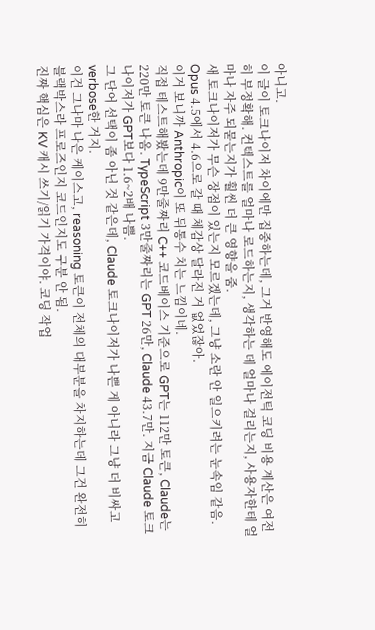아니고.
이 글이 토크나이저 차이에만 집중하는데, 그거 반영해도 에이전틱 코딩 비용 계산은 여전히 부정확해. 컨텍스트를 얼마나 로드하는지, 생각하는 데 얼마나 걸리는지, 사용자한테 얼마나 자주 되묻는지가 훨씬 더 큰 영향을 줌.
새 토크나이저가 무슨 장점이 있는지 모르겠는데, 그냥 소란 안 일으키려는 눈속임 같음. Opus 4.5에서 4.6으로 갈 때 체감상 달라진 거 없었잖아.
이거 보니까 Anthropic이 또 뒤통수 치는 느낌이네.
직접 테스트해봤는데 9만줄짜리 C++ 코드베이스 기준으로 GPT는 112만 토큰, Claude는 220만 토큰 나옴. TypeScript 3만줄짜리는 GPT 26만, Claude 43.7만. 지금 Claude 토크나이저가 GPT보다 1.6~2배 나쁨.
그 단어 선택이 좀 아닌 것 같은데, Claude 토크나이저가 나쁜 게 아니라 그냥 더 비싸고 verbose한 거지.
이건 그나마 나은 케이스고, reasoning 토큰이 전체의 대부분을 차지하는데 그건 완전히 블랙박스라 프로즈인지 코드인지도 구분 안 됨.
진짜 핵심은 KV 캐시 쓰기/읽기 가격이야. 코딩 작업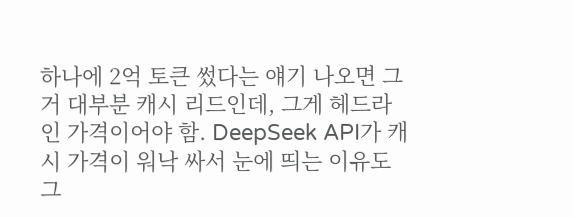하나에 2억 토큰 썼다는 얘기 나오면 그거 대부분 캐시 리드인데, 그게 헤드라인 가격이어야 함. DeepSeek API가 캐시 가격이 워낙 싸서 눈에 띄는 이유도 그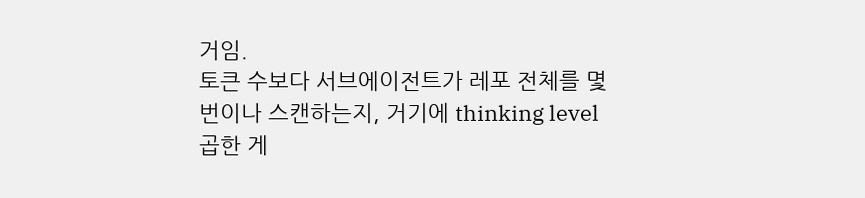거임.
토큰 수보다 서브에이전트가 레포 전체를 몇 번이나 스캔하는지, 거기에 thinking level 곱한 게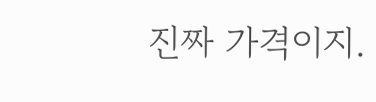진짜 가격이지.